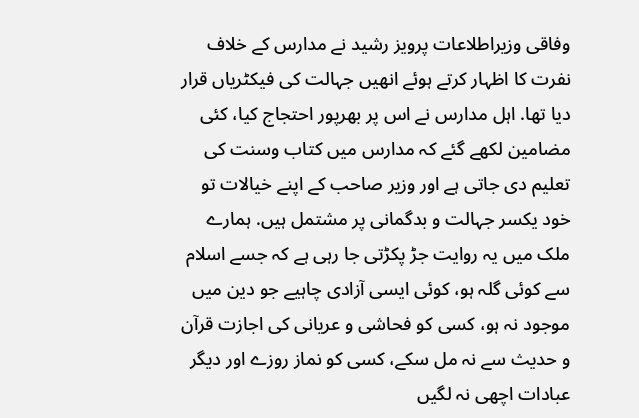وفاقی وزیراطلاعات پرویز رشید نے مدارس کے خلاف نفرت کا اظہار کرتے ہوئے انھیں جہالت کی فیکٹریاں قرار دیا تھا. اہل مدارس نے اس پر بھرپور احتجاج کیا، کئی مضامین لکھے گئے کہ مدارس میں کتاب وسنت کی تعلیم دی جاتی ہے اور وزیر صاحب کے اپنے خیالات تو خود یکسر جہالت و بدگمانی پر مشتمل ہیں. ہمارے ملک میں یہ روایت جڑ پکڑتی جا رہی ہے کہ جسے اسلام سے کوئی گلہ ہو، کوئی ایسی آزادی چاہیے جو دین میں موجود نہ ہو، کسی کو فحاشی و عریانی کی اجازت قرآن و حدیث سے نہ مل سکے، کسی کو نماز روزے اور دیگر عبادات اچھی نہ لگیں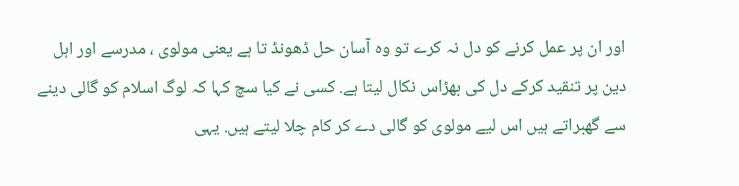اور ان پر عمل کرنے کو دل نہ کرے تو وہ آسان حل ڈھونڈ تا ہے یعنی مولوی ، مدرسے اور اہل دین پر تنقید کرکے دل کی بھڑاس نکال لیتا ہے. کسی نے کیا سچ کہا کہ لوگ اسلام کو گالی دینے سے گھبراتے ہیں اس لیے مولوی کو گالی دے کر کام چلا لیتے ہیں. یہی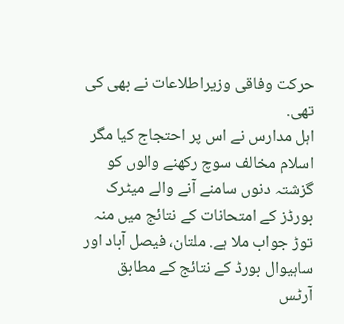حرکت وفاقی وزیراطلاعات نے بھی کی تھی.
اہل مدارس نے اس پر احتجاج کیا مگر اسلام مخالف سوچ رکھنے والوں کو گزشتہ دنوں سامنے آنے والے میٹرک بورڈز کے امتحانات کے نتائج میں منہ توڑ جواب ملا ہے. ملتان، فیصل آباد اور ساہیوال بورڈ کے نتائج کے مطابق آرٹس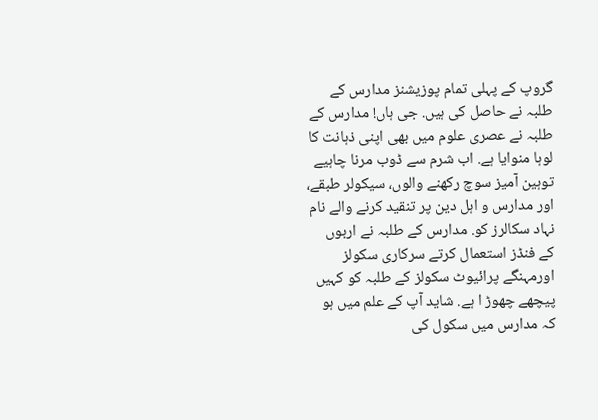گروپ کے پہلی تمام پوزیشنز مدارس کے طلبہ نے حاصل کی ہیں. جی ہاں! مدارس کے طلبہ نے عصری علوم میں بھی اپنی ذہانت کا لوہا منوایا ہے. اب شرم سے ڈوب مرنا چاہیے توہین آمیز سوچ رکھنے والوں، سیکولر طبقے، اور مدارس و اہل دین پر تنقید کرنے والے نام نہاد سکالرز کو. مدارس کے طلبہ نے اربوں کے فنڈز استعمال کرتے سرکاری سکولز اورمہنگے پرائیوٹ سکولز کے طلبہ کو کہیں پیچھے چھوڑ ا ہے. شاید آپ کے علم میں ہو کہ مدارس میں سکول کی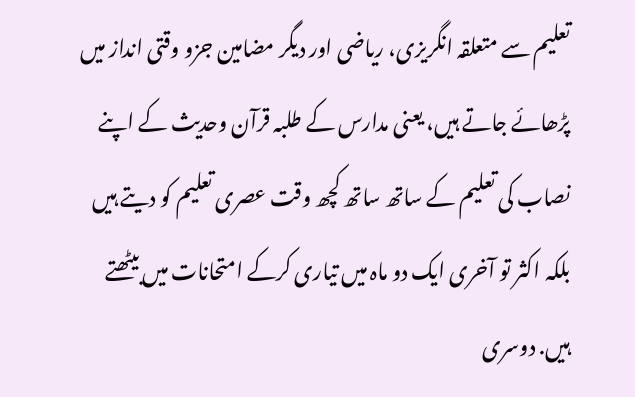تعلیم سے متعلقہ انگریزی، ریاضی اور دیگر مضامین جزو وقتی انداز میں پڑھائے جاتے ہیں، یعنی مدارس کے طلبہ قرآن وحدیث کے اپنے نصاب کی تعلیم کے ساتھ ساتھ کچھ وقت عصری تعلیم کو دیتے ہیں بلکہ اکثر تو آخری ایک دو ماہ میں تیاری کرکے امتحانات میں بیٹھتے ہیں. دوسری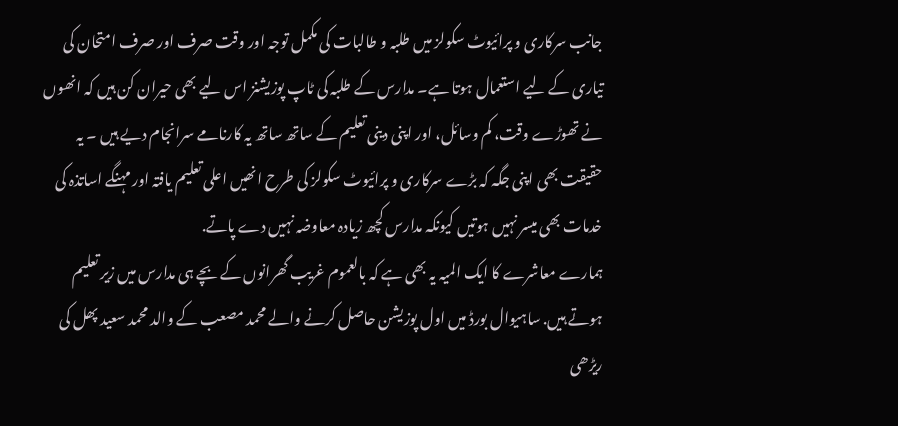جانب سرکاری و پرائیوٹ سکولز میں طلبہ و طالبات کی مکمل توجہ اور وقت صرف اور صرف امتحان کی تیاری کے لیے استعمال ہوتا ہے۔ مدارس کے طلبہ کی ٹاپ پوزیشنز اس لیے بھی حیران کن ہیں کہ انھوں نے تھوڑے وقت، کم وسائل، اور اپنی دینی تعلیم کے ساتھ ساتھ یہ کارنامے سرانجام دیے ہیں ۔ یہ حقیقت بھی اپنی جگہ کہ بڑے سرکاری و پرائیوٹ سکولز کی طرح انھیں اعلی تعلیم یافتہ اور مہنگے اساتذہ کی خدمات بھی میسر نہیں ہوتیں کیونکہ مدارس کچھ زیادہ معاوضہ نہیں دے پاتے.
ہمارے معاشرے کا ایک المیہ یہ بھی ہے کہ بالعموم غریب گھرانوں کے بچے ہی مدارس میں زیر تعلیم ہوتے ہیں. ساہیوال بورڈ میں اول پوزیشن حاصل کرنے والے محمد مصعب کے والد محمد سعید پھل کی ریڑھی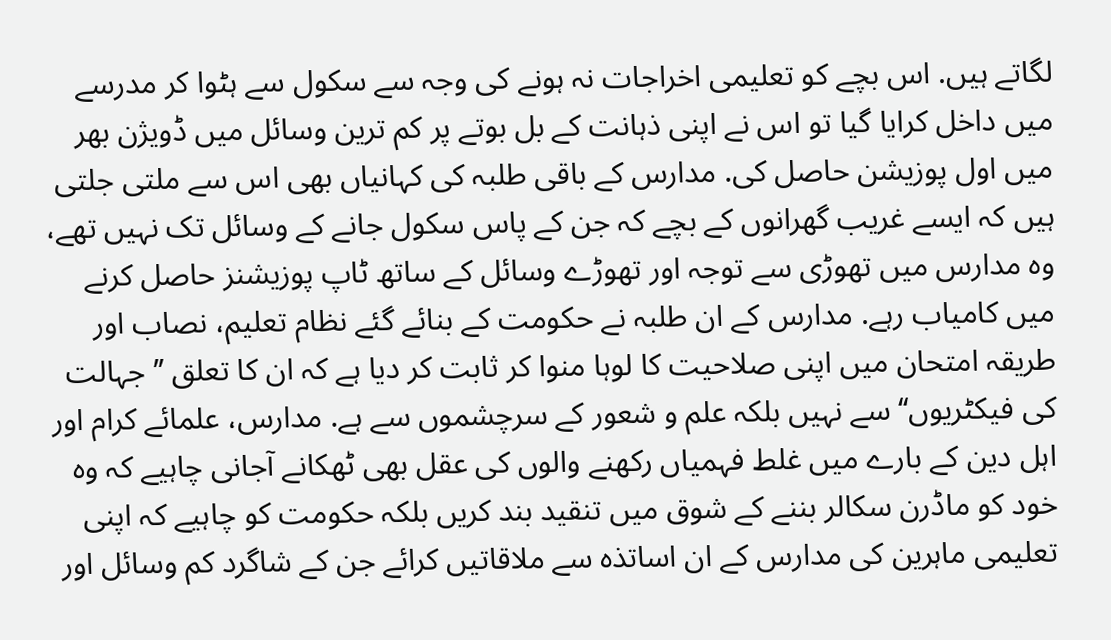لگاتے ہیں. اس بچے کو تعلیمی اخراجات نہ ہونے کی وجہ سے سکول سے ہٹوا کر مدرسے میں داخل کرایا گیا تو اس نے اپنی ذہانت کے بل بوتے پر کم ترین وسائل میں ڈویژن بھر میں اول پوزیشن حاصل کی. مدارس کے باقی طلبہ کی کہانیاں بھی اس سے ملتی جلتی ہیں کہ ایسے غریب گھرانوں کے بچے کہ جن کے پاس سکول جانے کے وسائل تک نہیں تھے، وہ مدارس میں تھوڑی سے توجہ اور تھوڑے وسائل کے ساتھ ٹاپ پوزیشنز حاصل کرنے میں کامیاب رہے. مدارس کے ان طلبہ نے حکومت کے بنائے گئے نظام تعلیم، نصاب اور طریقہ امتحان میں اپنی صلاحیت کا لوہا منوا کر ثابت کر دیا ہے کہ ان کا تعلق ’’ جہالت کی فیکٹریوں‘‘ سے نہیں بلکہ علم و شعور کے سرچشموں سے ہے. مدارس، علمائے کرام اور اہل دین کے بارے میں غلط فہمیاں رکھنے والوں کی عقل بھی ٹھکانے آجانی چاہیے کہ وہ خود کو ماڈرن سکالر بننے کے شوق میں تنقید بند کریں بلکہ حکومت کو چاہیے کہ اپنی تعلیمی ماہرین کی مدارس کے ان اساتذہ سے ملاقاتیں کرائے جن کے شاگرد کم وسائل اور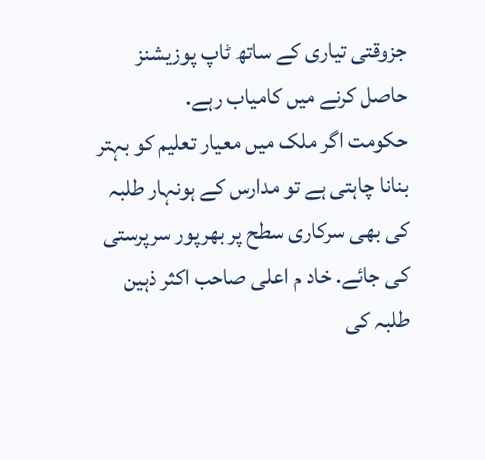جزوقتی تیاری کے ساتھ ٹاپ پوزیشنز حاصل کرنے میں کامیاب رہے.
حکومت اگر ملک میں معیار تعلیم کو بہتر بنانا چاہتی ہے تو مدارس کے ہونہار طلبہ کی بھی سرکاری سطح پر بھرپور سرپرستی کی جائے. خاد م اعلی صاحب اکثر ذہین طلبہ کی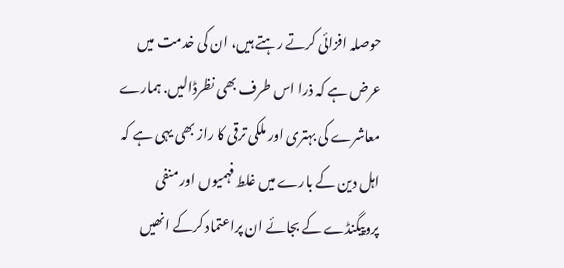حوصلہ افزائی کرتے رہتے ہیں، ان کی خدمت میں عرض ہے کہ ذرا اس طرف بھی نظرڈالیں. ہمارے معاشرے کی بہتری اور ملکی ترقی کا راز بھی یہی ہے کہ اہل دین کے بارے میں غلط فہمیوں اور منفی پروپیگنڈے کے بجائے ان پراعتماد کرکے انھیں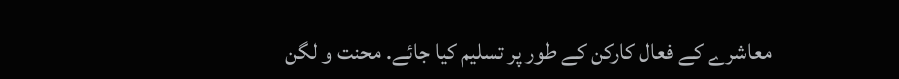معاشرے کے فعال کارکن کے طور پر تسلیم کیا جائے. محنت و لگن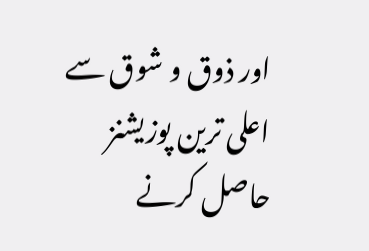اور ذوق و شوق سے اعلی ترین پوزیشنز حاصل کرنے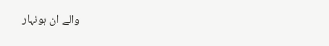والے ان ہونہار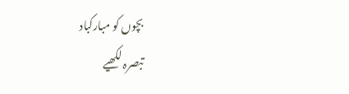بچوں کو مبارکباد
تبصرہ لکھیے